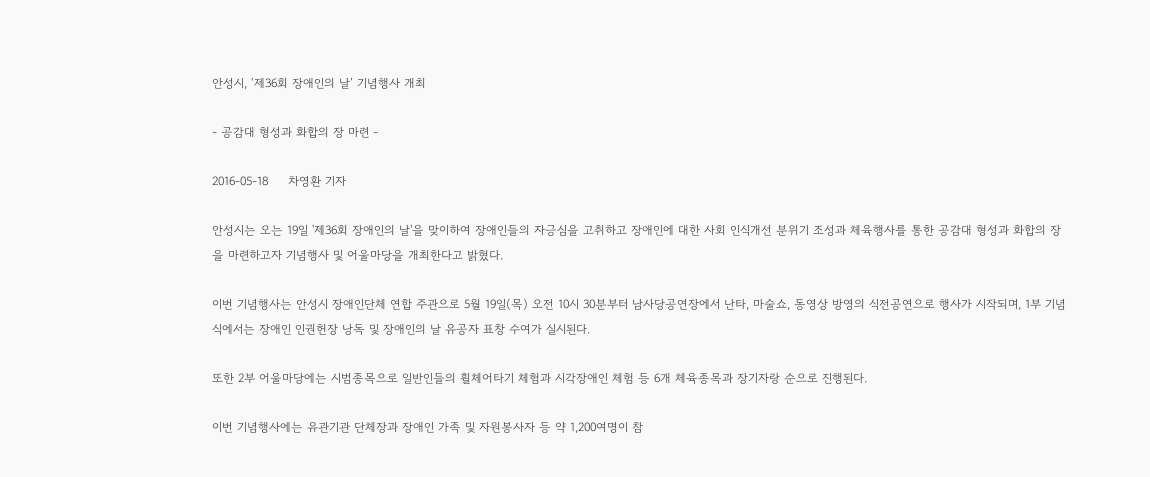안성시, ‘제36회 장애인의 날’ 기념행사 개최

- 공감대 형성과 화합의 장 마련 -

2016-05-18     차영환 기자

안성시는 오는 19일 '제36회 장애인의 날'을 맞이하여 장애인들의 자긍심을 고취하고 장애인에 대한 사회 인식개선 분위기 조성과 체육행사를 통한 공감대 형성과 화합의 장을 마련하고자 기념행사 및 어울마당을 개최한다고 밝혔다.

이번 기념행사는 안성시 장애인단체 연합 주관으로 5월 19일(목) 오전 10시 30분부터 남사당공연장에서 난타, 마술쇼, 동영상 방영의 식전공연으로 행사가 시작되며, 1부 기념식에서는 장애인 인권헌장 낭독 및 장애인의 날 유공자 표창 수여가 실시된다.

또한 2부 어울마당에는 시범종목으로 일반인들의 휠체어타기 체험과 시각장애인 체험 등 6개 체육종목과 장기자랑 순으로 진행된다.

이번 기념행사에는 유관기관 단체장과 장애인 가족 및 자원봉사자 등 약 1,200여명이 참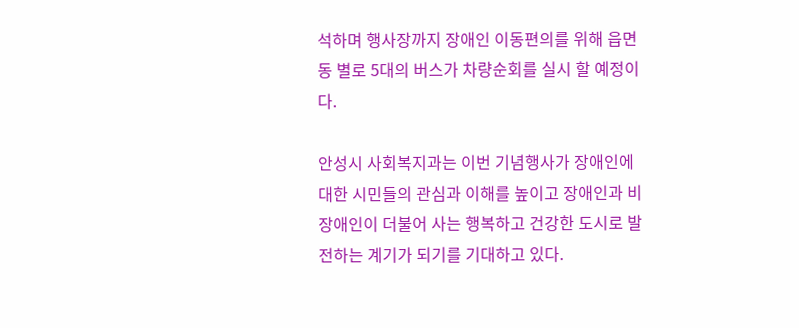석하며 행사장까지 장애인 이동편의를 위해 읍면동 별로 5대의 버스가 차량순회를 실시 할 예정이다.

안성시 사회복지과는 이번 기념행사가 장애인에 대한 시민들의 관심과 이해를 높이고 장애인과 비장애인이 더불어 사는 행복하고 건강한 도시로 발전하는 계기가 되기를 기대하고 있다.